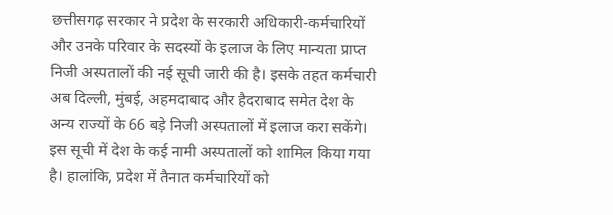छत्तीसगढ़ सरकार ने प्रदेश के सरकारी अधिकारी-कर्मचारियों और उनके परिवार के सदस्यों के इलाज के लिए मान्यता प्राप्त निजी अस्पतालों की नई सूची जारी की है। इसके तहत कर्मचारी अब दिल्ली, मुंबई, अहमदाबाद और हैदराबाद समेत देश के अन्य राज्यों के 66 बड़े निजी अस्पतालों में इलाज करा सकेंगे। इस सूची में देश के कई नामी अस्पतालों को शामिल किया गया है। हालांकि, प्रदेश में तैनात कर्मचारियों को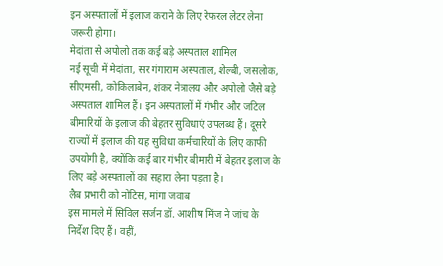इन अस्पतालों में इलाज कराने के लिए रेफरल लेटर लेना जरूरी होगा।
मेदांता से अपोलो तक कई बड़े अस्पताल शामिल
नई सूची में मेदांता, सर गंगाराम अस्पताल, शेल्बी, जसलोक, सीएमसी, कोकिलाबेन, शंकर नेत्रालय और अपोलो जैसे बड़े अस्पताल शामिल हैं। इन अस्पतालों में गंभीर और जटिल बीमारियों के इलाज की बेहतर सुविधाएं उपलब्ध हैं। दूसरे राज्यों में इलाज की यह सुविधा कर्मचारियों के लिए काफी उपयोगी है, क्योंकि कई बार गंभीर बीमारी में बेहतर इलाज के लिए बड़े अस्पतालों का सहारा लेना पड़ता है।
लैब प्रभारी को नोटिस, मांगा जवाब
इस मामले में सिविल सर्जन डॉ. आशीष मिंज ने जांच के निर्देश दिए हैं। वहीं,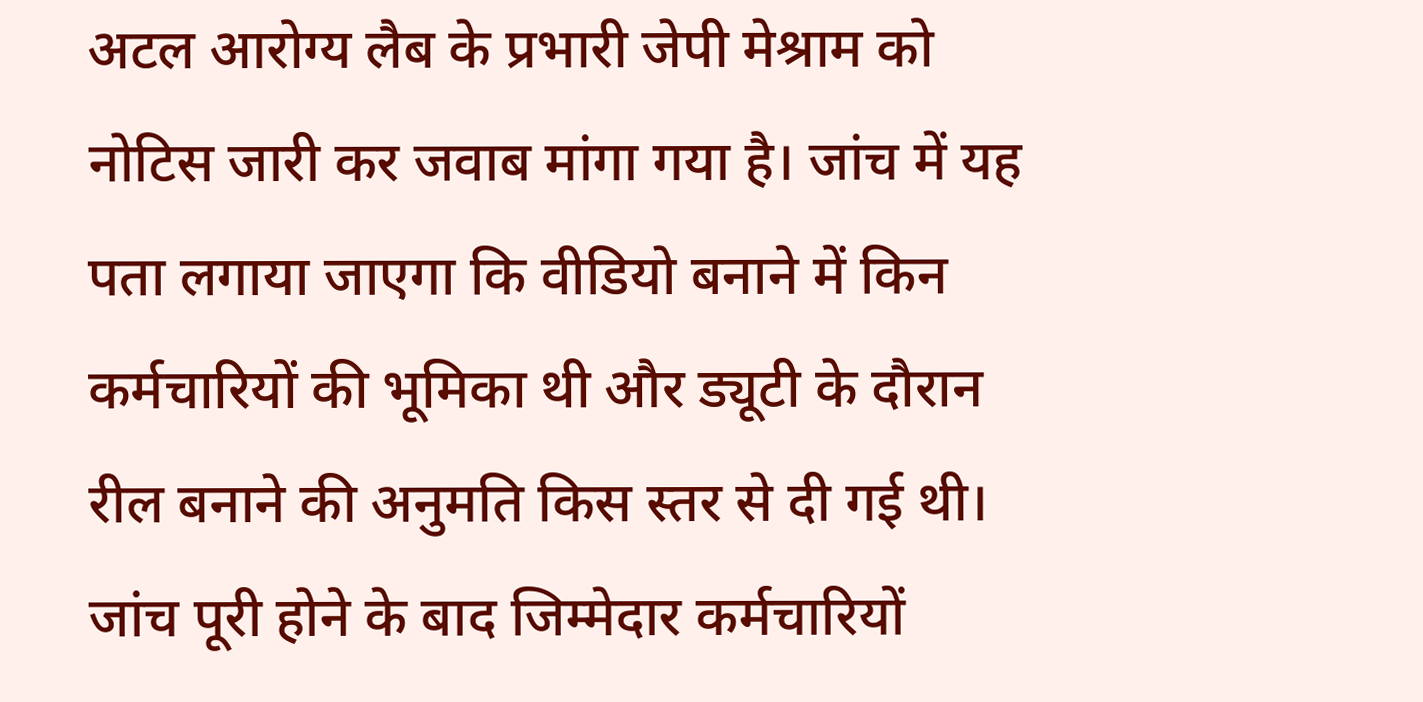अटल आरोग्य लैब के प्रभारी जेपी मेश्राम को नोटिस जारी कर जवाब मांगा गया है। जांच में यह पता लगाया जाएगा कि वीडियो बनाने में किन कर्मचारियों की भूमिका थी और ड्यूटी के दौरान रील बनाने की अनुमति किस स्तर से दी गई थी। जांच पूरी होने के बाद जिम्मेदार कर्मचारियों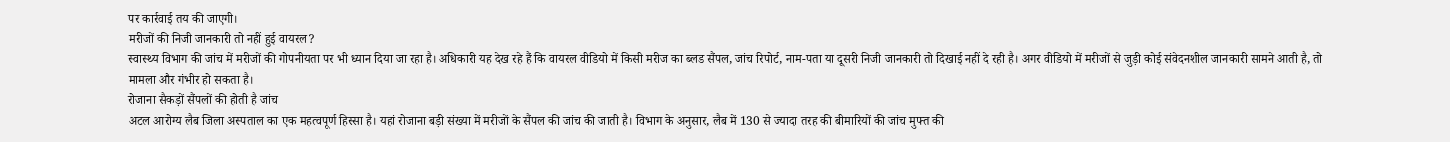पर कार्रवाई तय की जाएगी।
मरीजों की निजी जानकारी तो नहीं हुई वायरल?
स्वास्थ्य विभाग की जांच में मरीजों की गोपनीयता पर भी ध्यान दिया जा रहा है। अधिकारी यह देख रहे हैं कि वायरल वीडियो में किसी मरीज का ब्लड सैंपल, जांच रिपोर्ट, नाम-पता या दूसरी निजी जानकारी तो दिखाई नहीं दे रही है। अगर वीडियो में मरीजों से जुड़ी कोई संवेदनशील जानकारी सामने आती है, तो मामला और गंभीर हो सकता है।
रोजाना सैकड़ों सैंपलों की होती है जांच
अटल आरोग्य लैब जिला अस्पताल का एक महत्वपूर्ण हिस्सा है। यहां रोजाना बड़ी संख्या में मरीजों के सैंपल की जांच की जाती है। विभाग के अनुसार, लैब में 130 से ज्यादा तरह की बीमारियों की जांच मुफ्त की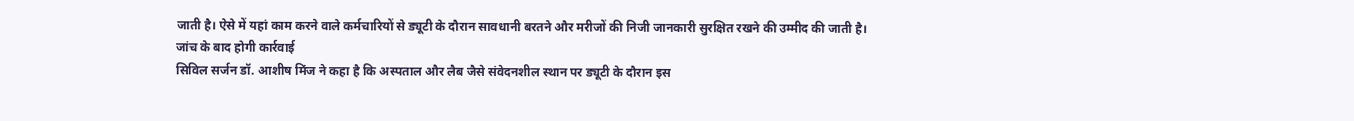जाती है। ऐसे में यहां काम करने वाले कर्मचारियों से ड्यूटी के दौरान सावधानी बरतने और मरीजों की निजी जानकारी सुरक्षित रखने की उम्मीद की जाती है।
जांच के बाद होगी कार्रवाई
सिविल सर्जन डॉ. आशीष मिंज ने कहा है कि अस्पताल और लैब जैसे संवेदनशील स्थान पर ड्यूटी के दौरान इस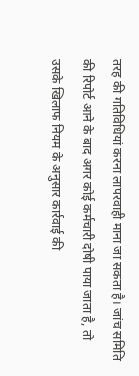तरह की गतिविधियां करना लापरवाही माना जा सकता है। जांच समिति की रिपोर्ट आने के बाद अगर कोई कर्मचारी दोषी पाया जाता है, तो उसके खिलाफ नियम के अनुसार कार्रवाई की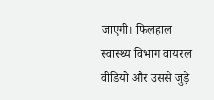जाएगी। फिलहाल स्वास्थ्य विभाग वायरल वीडियो और उससे जुड़े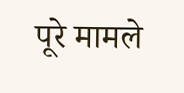पूरे मामले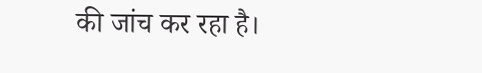की जांच कर रहा है।